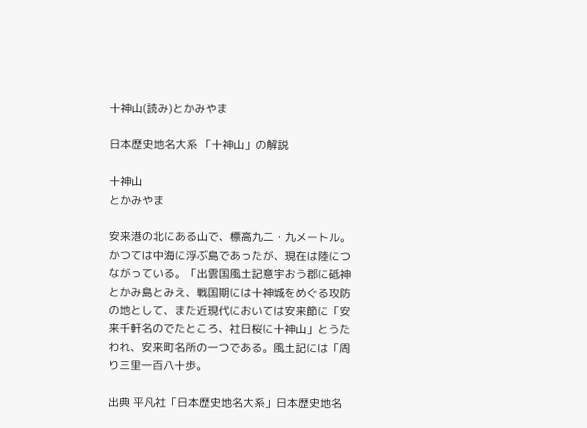十神山(読み)とかみやま

日本歴史地名大系 「十神山」の解説

十神山
とかみやま

安来港の北にある山で、標高九二・九メートル。かつては中海に浮ぶ島であったが、現在は陸につながっている。「出雲国風土記意宇おう郡に砥神とかみ島とみえ、戦国期には十神城をめぐる攻防の地として、また近現代においては安来節に「安来千軒名のでたところ、社日桜に十神山」とうたわれ、安来町名所の一つである。風土記には「周り三里一百八十歩。

出典 平凡社「日本歴史地名大系」日本歴史地名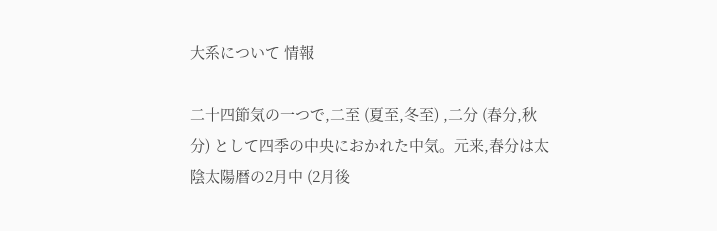大系について 情報

二十四節気の一つで,二至 (夏至,冬至) ,二分 (春分,秋分) として四季の中央におかれた中気。元来,春分は太陰太陽暦の2月中 (2月後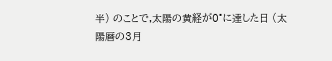半) のことで,太陽の黄経が0°に達した日 (太陽暦の3月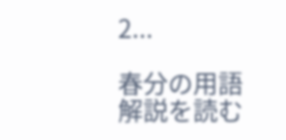2...

春分の用語解説を読む